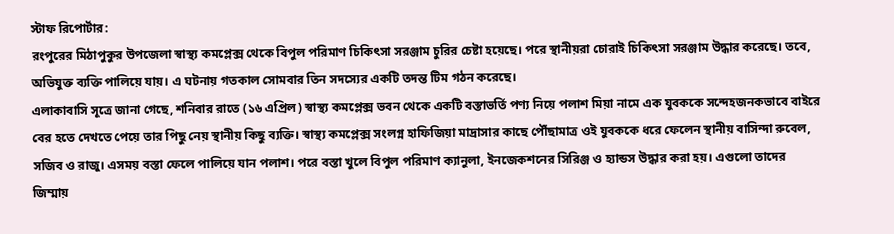স্টাফ রিপোর্টার:
রংপুরের মিঠাপুকুর উপজেলা স্বাস্থ্য কমপ্লেক্স থেকে বিপুল পরিমাণ চিকিৎসা সরঞ্জাম চুরির চেষ্টা হয়েছে। পরে স্থানীয়রা চোরাই চিকিৎসা সরঞ্জাম উদ্ধার করেছে। তবে, অভিযুক্ত ব্যক্তি পালিয়ে যায়। এ ঘটনায় গতকাল সোমবার তিন সদস্যের একটি তদন্ত টিম গঠন করেছে।
এলাকাবাসি সূত্রে জানা গেছে, শনিবার রাতে (১৬ এপ্রিল) স্বাস্থ্য কমপ্লেক্স ভবন থেকে একটি বস্তাভর্তি পণ্য নিয়ে পলাশ মিয়া নামে এক যুবককে সন্দেহজনকভাবে বাইরে বের হতে দেখতে পেয়ে তার পিছু নেয় স্থানীয় কিছু ব্যক্তি। স্বাস্থ্য কমপ্লেক্স সংলগ্ন হাফিজিয়া মাদ্রাসার কাছে পৌঁছামাত্র ওই যুবককে ধরে ফেলেন স্থানীয় বাসিন্দা রুবেল, সজিব ও রাজু। এসময় বস্তা ফেলে পালিয়ে যান পলাশ। পরে বস্তা খুলে বিপুল পরিমাণ ক্যানুলা, ইনজেকশনের সিরিঞ্জ ও হ্যান্ডস উদ্ধার করা হয়। এগুলো তাদের জিম্মায়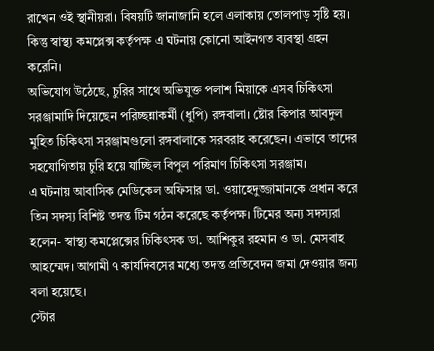রাখেন ওই স্থানীয়রা। বিষয়টি জানাজানি হলে এলাকায় তোলপাড় সৃষ্টি হয়। কিন্তু স্বাস্থ্য কমপ্লেক্স কর্তৃপক্ষ এ ঘটনায় কোনো আইনগত ব্যবস্থা গ্রহন করেনি।
অভিযোগ উঠেছে, চুরির সাথে অভিযুক্ত পলাশ মিয়াকে এসব চিকিৎসা সরঞ্জামাদি দিয়েছেন পরিচ্ছন্নাকর্মী (ধুপি) রঙ্গবালা। ষ্টোর কিপার আবদুল মুহিত চিকিৎসা সরঞ্জামগুলো রঙ্গবালাকে সরবরাহ করেছেন। এভাবে তাদের সহযোগিতায় চুরি হয়ে যাচ্ছিল বিপুল পরিমাণ চিকিৎসা সরঞ্জাম।
এ ঘটনায় আবাসিক মেডিকেল অফিসার ডা. ওয়াহেদুজ্জামানকে প্রধান করে তিন সদস্য বিশিষ্ট তদন্ত টিম গঠন করেছে কর্তৃপক্ষ। টিমের অন্য সদস্যরা হলেন- স্বাস্থ্য কমপ্লেক্সের চিকিৎসক ডা. আশিকুর রহমান ও ডা. মেসবাহ আহম্মেদ। আগামী ৭ কার্যদিবসের মধ্যে তদন্ত প্রতিবেদন জমা দেওয়ার জন্য বলা হয়েছে।
স্টোর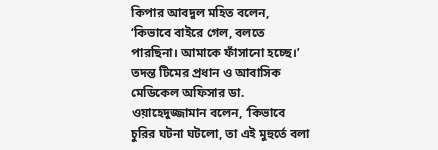কিপার আবদুল মহিত বলেন, ‘কিভাবে বাইরে গেল, বলতে পারছিনা। আমাকে ফাঁসানো হচ্ছে।’
তদন্ত টিমের প্রধান ও আবাসিক মেডিকেল অফিসার ডা. ওয়াহেদুজ্জামান বলেন, ‘কিভাবে চুরির ঘটনা ঘটলো, তা এই মুহুর্তে বলা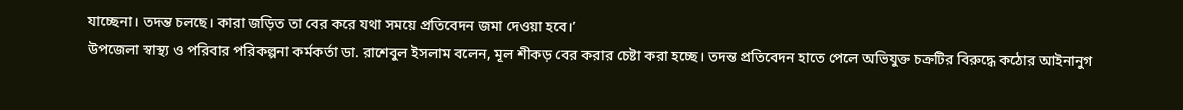যাচ্ছেনা। তদন্ত চলছে। কারা জড়িত তা বের করে যথা সময়ে প্রতিবেদন জমা দেওয়া হবে।’
উপজেলা স্বাস্থ্য ও পরিবার পরিকল্পনা কর্মকর্তা ডা. রাশেবুল ইসলাম বলেন, মূল শীকড় বের করার চেষ্টা করা হচ্ছে। তদন্ত প্রতিবেদন হাতে পেলে অভিযুক্ত চক্রটির বিরুদ্ধে কঠোর আইনানুগ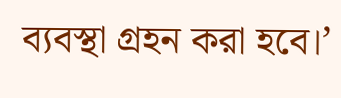ব্যবস্থা গ্রহন করা হবে।’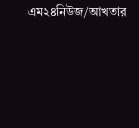এম২৪নিউজ/আখতার